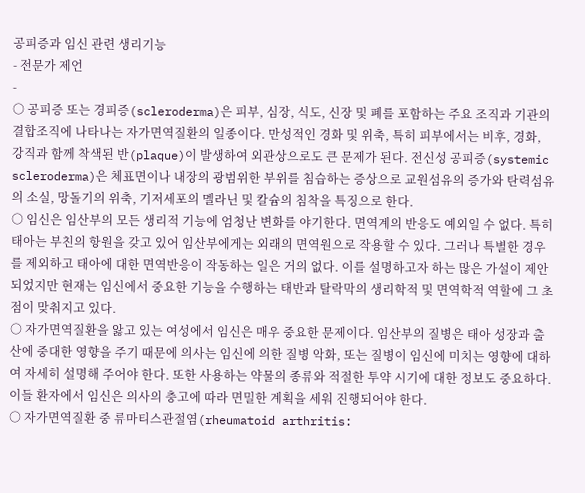공피증과 임신 관련 생리기능
- 전문가 제언
-
○ 공피증 또는 경피증(scleroderma)은 피부, 심장, 식도, 신장 및 폐를 포함하는 주요 조직과 기관의 결합조직에 나타나는 자가면역질환의 일종이다. 만성적인 경화 및 위축, 특히 피부에서는 비후, 경화, 강직과 함께 착색된 반(plaque)이 발생하여 외관상으로도 큰 문제가 된다. 전신성 공피증(systemic scleroderma)은 체표면이나 내장의 광범위한 부위를 침습하는 증상으로 교원섬유의 증가와 탄력섬유의 소실, 망돌기의 위축, 기저세포의 멜라닌 및 칼슘의 침착을 특징으로 한다.
○ 임신은 임산부의 모든 생리적 기능에 엄청난 변화를 야기한다. 면역계의 반응도 예외일 수 없다. 특히 태아는 부친의 항원을 갖고 있어 임산부에게는 외래의 면역원으로 작용할 수 있다. 그러나 특별한 경우를 제외하고 태아에 대한 면역반응이 작동하는 일은 거의 없다. 이를 설명하고자 하는 많은 가설이 제안되었지만 현재는 임신에서 중요한 기능을 수행하는 태반과 탈락막의 생리학적 및 면역학적 역할에 그 초점이 맞춰지고 있다.
○ 자가면역질환을 앓고 있는 여성에서 임신은 매우 중요한 문제이다. 임산부의 질병은 태아 성장과 출산에 중대한 영향을 주기 때문에 의사는 임신에 의한 질병 악화, 또는 질병이 임신에 미치는 영향에 대하여 자세히 설명해 주어야 한다. 또한 사용하는 약물의 종류와 적절한 투약 시기에 대한 정보도 중요하다. 이들 환자에서 임신은 의사의 충고에 따라 면밀한 계획을 세워 진행되어야 한다.
○ 자가면역질환 중 류마티스관절염(rheumatoid arthritis: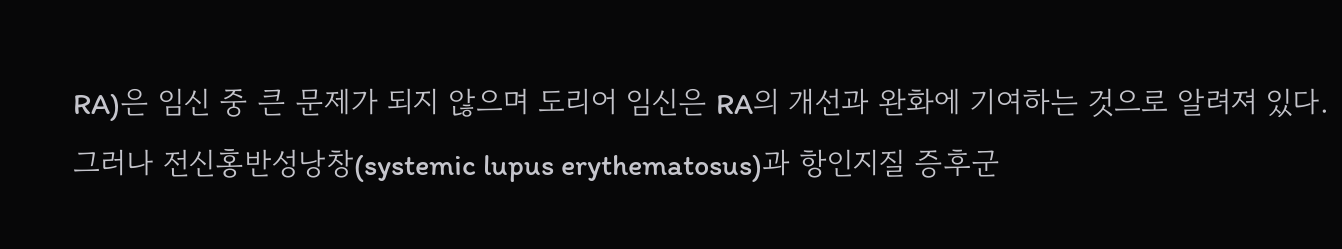RA)은 임신 중 큰 문제가 되지 않으며 도리어 임신은 RA의 개선과 완화에 기여하는 것으로 알려져 있다. 그러나 전신홍반성낭창(systemic lupus erythematosus)과 항인지질 증후군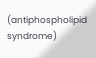(antiphospholipid syndrome)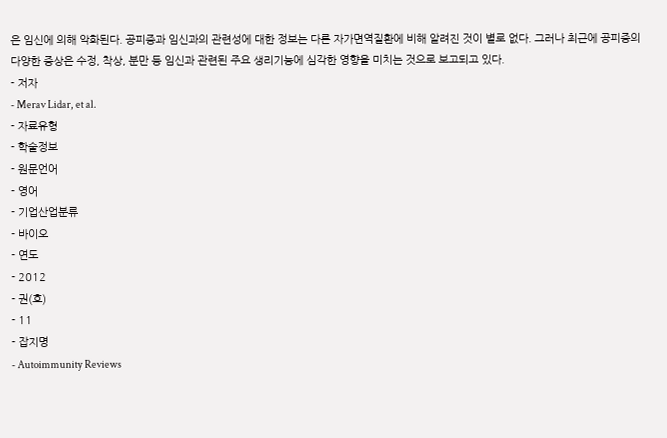은 임신에 의해 악화된다. 공피증과 임신과의 관련성에 대한 정보는 다른 자가면역질환에 비해 알려진 것이 별로 없다. 그러나 최근에 공피증의 다양한 증상은 수정, 착상, 분만 등 임신과 관련된 주요 생리기능에 심각한 영향을 미치는 것으로 보고되고 있다.
- 저자
- Merav Lidar, et al.
- 자료유형
- 학술정보
- 원문언어
- 영어
- 기업산업분류
- 바이오
- 연도
- 2012
- 권(호)
- 11
- 잡지명
- Autoimmunity Reviews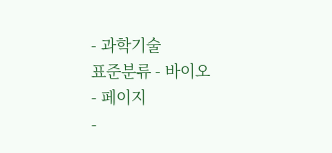- 과학기술
표준분류 - 바이오
- 페이지
-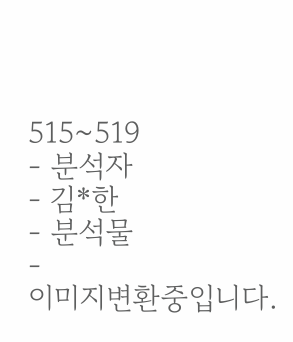515~519
- 분석자
- 김*한
- 분석물
-
이미지변환중입니다.